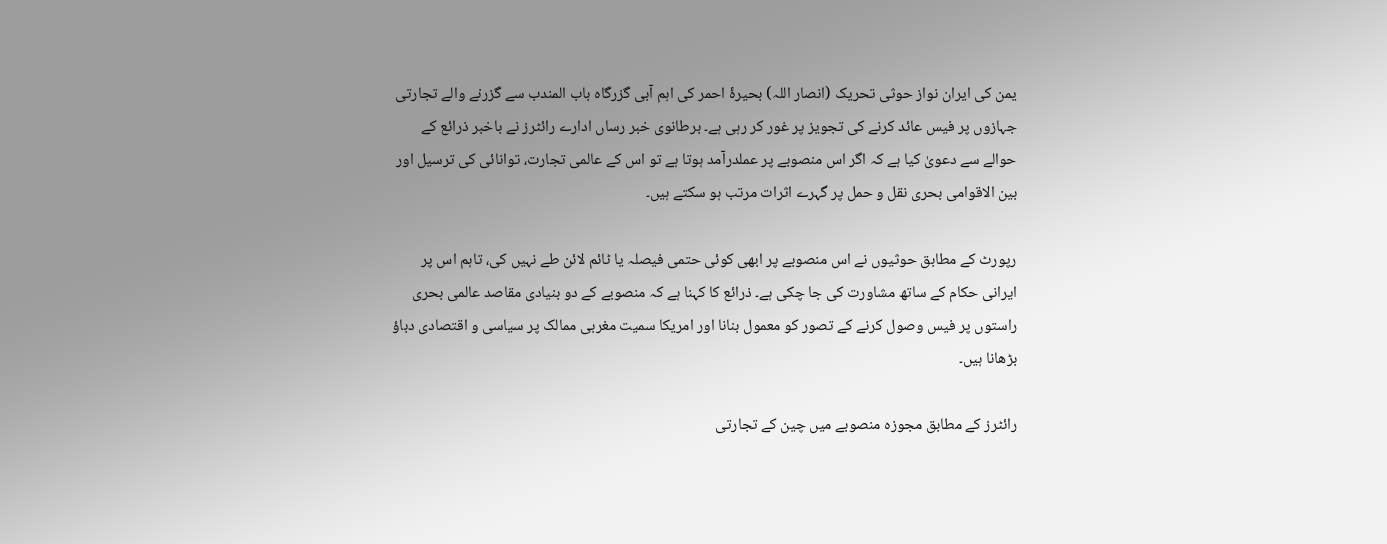یمن کی ایران نواز حوثی تحریک (انصار اللہ) بحیرۂ احمر کی اہم آبی گزرگاہ باب المندب سے گزرنے والے تجارتی جہازوں پر فیس عائد کرنے کی تجویز پر غور کر رہی ہے۔ برطانوی خبر رساں ادارے رائٹرز نے باخبر ذرائع کے حوالے سے دعویٰ کیا ہے کہ اگر اس منصوبے پر عملدرآمد ہوتا ہے تو اس کے عالمی تجارت، توانائی کی ترسیل اور بین الاقوامی بحری نقل و حمل پر گہرے اثرات مرتب ہو سکتے ہیں۔

رپورٹ کے مطابق حوثیوں نے اس منصوبے پر ابھی کوئی حتمی فیصلہ یا ٹائم لائن طے نہیں کی، تاہم اس پر ایرانی حکام کے ساتھ مشاورت کی جا چکی ہے۔ ذرائع کا کہنا ہے کہ منصوبے کے دو بنیادی مقاصد عالمی بحری راستوں پر فیس وصول کرنے کے تصور کو معمول بنانا اور امریکا سمیت مغربی ممالک پر سیاسی و اقتصادی دباؤ بڑھانا ہیں۔

رائٹرز کے مطابق مجوزہ منصوبے میں چین کے تجارتی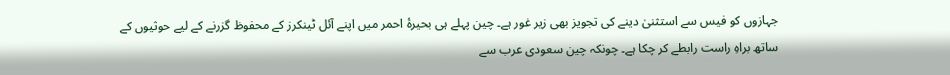جہازوں کو فیس سے استثنیٰ دینے کی تجویز بھی زیر غور ہے۔ چین پہلے ہی بحیرۂ احمر میں اپنے آئل ٹینکرز کے محفوظ گزرنے کے لیے حوثیوں کے ساتھ براہِ راست رابطے کر چکا ہے۔ چونکہ چین سعودی عرب سے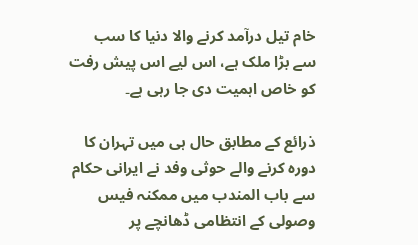خام تیل درآمد کرنے والا دنیا کا سب سے بڑا ملک ہے، اس لیے اس پیش رفت کو خاص اہمیت دی جا رہی ہے۔

ذرائع کے مطابق حال ہی میں تہران کا دورہ کرنے والے حوثی وفد نے ایرانی حکام سے باب المندب میں ممکنہ فیس وصولی کے انتظامی ڈھانچے پر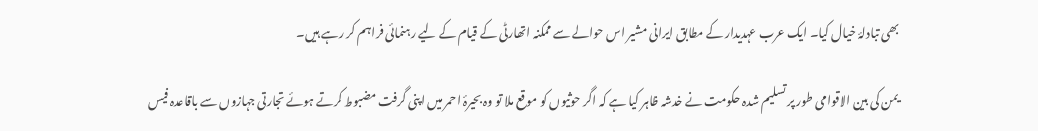بھی تبادلۂ خیال کیا۔ ایک عرب عہدیدار کے مطابق ایرانی مشیر اس حوالے سے ممکنہ اتھارٹی کے قیام کے لیے رہنمائی فراہم کر رہے ہیں۔

یمن کی بین الاقوامی طور پر تسلیم شدہ حکومت نے خدشہ ظاہر کیا ہے کہ اگر حوثیوں کو موقع ملا تو وہ بحیرۂ احمر میں اپنی گرفت مضبوط کرتے ہوئے تجارتی جہازوں سے باقاعدہ فیس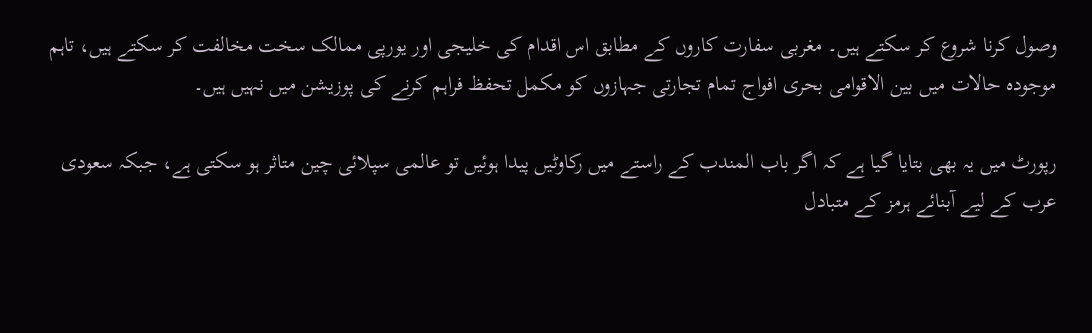وصول کرنا شروع کر سکتے ہیں۔ مغربی سفارت کاروں کے مطابق اس اقدام کی خلیجی اور یورپی ممالک سخت مخالفت کر سکتے ہیں، تاہم موجودہ حالات میں بین الاقوامی بحری افواج تمام تجارتی جہازوں کو مکمل تحفظ فراہم کرنے کی پوزیشن میں نہیں ہیں۔

رپورٹ میں یہ بھی بتایا گیا ہے کہ اگر باب المندب کے راستے میں رکاوٹیں پیدا ہوئیں تو عالمی سپلائی چین متاثر ہو سکتی ہے، جبکہ سعودی عرب کے لیے آبنائے ہرمز کے متبادل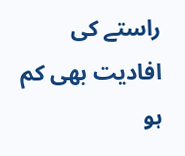راستے کی افادیت بھی کم ہو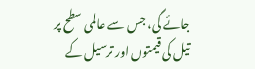جائے گی، جس سے عالمی سطح پر تیل کی قیمتوں اور ترسیل کے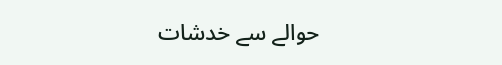حوالے سے خدشات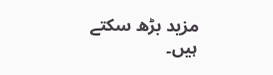مزید بڑھ سکتے ہیں۔